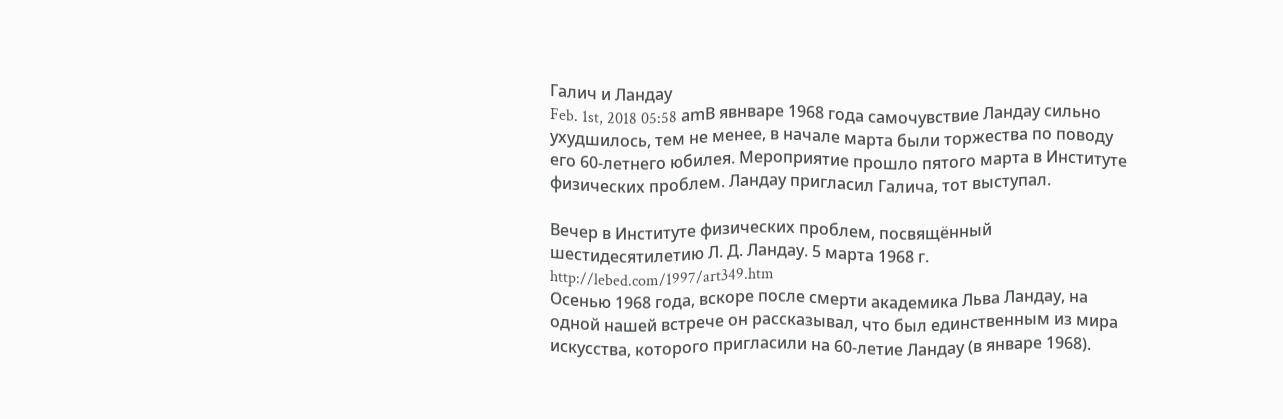Галич и Ландау
Feb. 1st, 2018 05:58 amВ явнваре 1968 года самочувствие Ландау сильно ухудшилось, тем не менее, в начале марта были торжества по поводу его 60-летнего юбилея. Мероприятие прошло пятого марта в Институте физических проблем. Ландау пригласил Галича, тот выступал.

Вечер в Институте физических проблем, посвящённый шестидесятилетию Л. Д. Ландау. 5 марта 1968 г.
http://lebed.com/1997/art349.htm
Осенью 1968 года, вскоре после смерти академика Льва Ландау, на одной нашей встрече он рассказывал, что был единственным из мира искусства, которого пригласили на 60-летие Ландау (в январе 1968).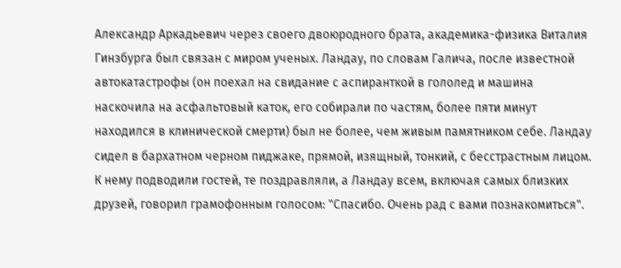Александр Аркадьевич через своего двоюродного брата, академика-физика Виталия Гинзбурга был связан с миром ученых. Ландау, по словам Галича, после известной автокатастрофы (он поехал на свидание с аспиранткой в гололед и машина наскочила на асфальтовый каток, его собирали по частям, более пяти минут находился в клинической смерти) был не более, чем живым памятником себе. Ландау сидел в бархатном черном пиджаке, прямой, изящный, тонкий, с бесстрастным лицом. К нему подводили гостей, те поздравляли, а Ландау всем, включая самых близких друзей, говорил грамофонным голосом: "Спасибо. Очень рад с вами познакомиться".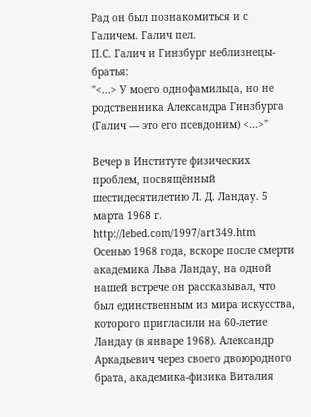Рад он был познакомиться и с Галичем. Галич пел.
П.С. Галич и Гинзбург неблизнецы-братья:
"<...> У моего однофамильца, но не родственника Александра Гинзбурга (Галич — это его псевдоним) <...>"

Вечер в Институте физических проблем, посвящённый шестидесятилетию Л. Д. Ландау. 5 марта 1968 г.
http://lebed.com/1997/art349.htm
Осенью 1968 года, вскоре после смерти академика Льва Ландау, на одной нашей встрече он рассказывал, что был единственным из мира искусства, которого пригласили на 60-летие Ландау (в январе 1968). Александр Аркадьевич через своего двоюродного брата, академика-физика Виталия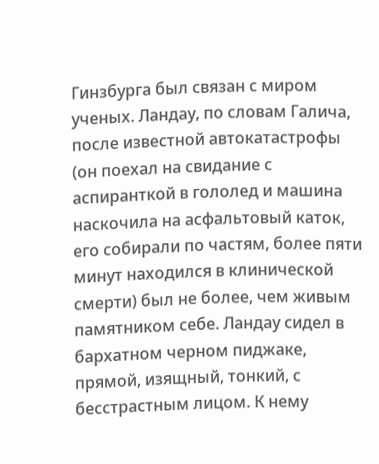Гинзбурга был связан с миром ученых. Ландау, по словам Галича, после известной автокатастрофы (он поехал на свидание с аспиранткой в гололед и машина наскочила на асфальтовый каток, его собирали по частям, более пяти минут находился в клинической смерти) был не более, чем живым памятником себе. Ландау сидел в бархатном черном пиджаке, прямой, изящный, тонкий, с бесстрастным лицом. К нему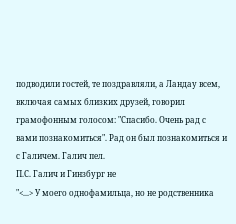подводили гостей, те поздравляли, а Ландау всем, включая самых близких друзей, говорил грамофонным голосом: "Спасибо. Очень рад с вами познакомиться". Рад он был познакомиться и с Галичем. Галич пел.
П.С. Галич и Гинзбург не
"<...> У моего однофамильца, но не родственника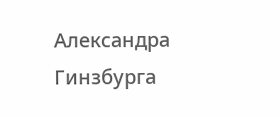Александра Гинзбурга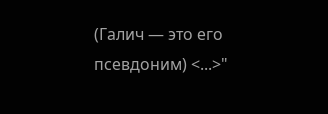(Галич — это его псевдоним) <...>"